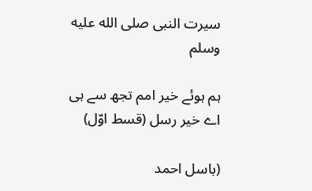سیرت النبی صلى الله عليه وسلم

ہم ہوئے خیر امم تجھ سے ہی اے خیر رسل (قسط اوّل)

(باسل احمد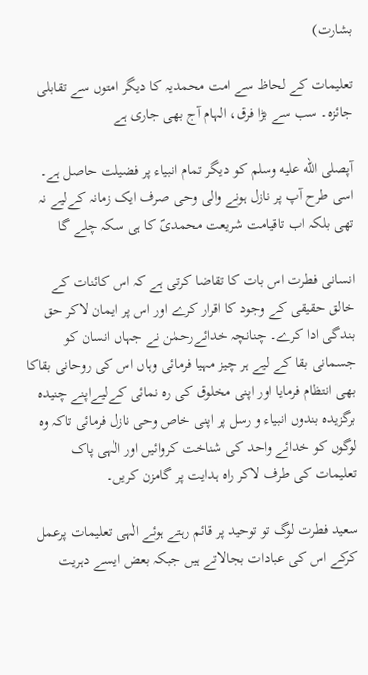بشارت)

تعلیمات کے لحاظ سے امت محمدیہ کا دیگر امتوں سے تقابلی جائزہ۔ سب سے بڑا فرق، الہام آج بھی جاری ہے

آپصلى الله عليه وسلم کو دیگر تمام انبیاء پر فضیلت حاصل ہے۔ اسی طرح آپ پر نازل ہونے والی وحی صرف ایک زمانہ کےلیے نہ تھی بلکہ اب تاقیامت شریعت محمدیؐ کا ہی سکہ چلے گا

انسانی فطرت اس بات کا تقاضا کرتی ہے کہ اس کائنات کے خالق حقیقی کے وجود کا اقرار کرے اور اس پر ایمان لاکر حق بندگی ادا کرے۔ چنانچہ خدائےرحمٰن نے جہاں انسان کو جسمانی بقا کے لیے ہر چیز مہیا فرمائی وہاں اس کی روحانی بقاکا بھی انتظام فرمایا اور اپنی مخلوق کی رہ نمائی کےلیےاپنے چنیدہ برگزیدہ بندوں انبیاء و رسل پر اپنی خاص وحی نازل فرمائی تاکہ وہ لوگوں کو خدائے واحد کی شناخت کروائیں اور الٰہی پاک تعلیمات کی طرف لاکر راہ ہدایت پر گامزن کریں۔

سعید فطرت لوگ تو توحید پر قائم رہتے ہوئے الٰہی تعلیمات پرعمل کرکے اس کی عبادات بجالاتے ہیں جبکہ بعض ایسے دہریت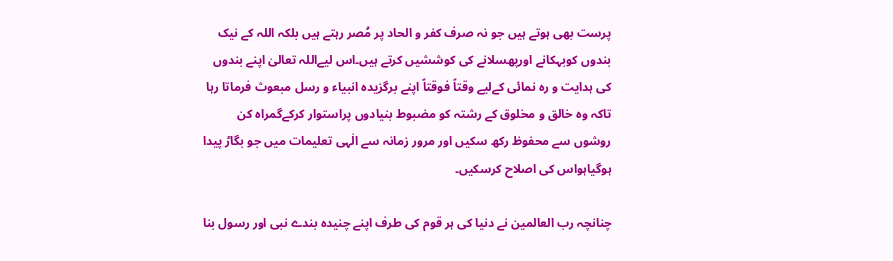پرست بھی ہوتے ہیں جو نہ صرف کفر و الحاد پر مُصر رہتے ہیں بلکہ اللہ کے نیک بندوں کوبہکانے اورپھسلانے کی کوششیں کرتے ہیں۔اس لیےاللہ تعالیٰ اپنے بندوں کی ہدایت و رہ نمائی کےلیے وقتاً فوقتاً اپنے برگزیدہ انبیاء و رسل مبعوث فرماتا رہا تاکہ وہ خالق و مخلوق کے رشتہ کو مضبوط بنیادوں پراستوار کرکےگمراہ کن روشوں سے محفوظ رکھ سکیں اور مرور زمانہ سے الٰہی تعلیمات میں جو بگاڑ پیدا ہوگیاہواس کی اصلاح کرسکیں۔

چنانچہ رب العالمین نے دنیا کی ہر قوم کی طرف اپنے چنیدہ بندے نبی اور رسول بنا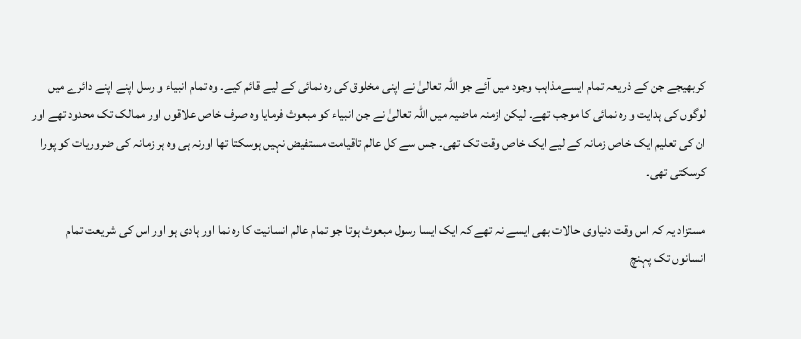کربھیجے جن کے ذریعہ تمام ایسےمذاہب وجود میں آئے جو اللہ تعالیٰ نے اپنی مخلوق کی رہ نمائی کے لیے قائم کیے۔ وہ تمام انبیاء و رسل اپنے اپنے دائرے میں لوگوں کی ہدایت و رہ نمائی کا موجب تھے۔ لیکن ازمنہ ماضیہ میں اللہ تعالیٰ نے جن انبیاء کو مبعوث فرمایا وہ صرف خاص علاقوں اور ممالک تک محدود تھے اور ان کی تعلیم ایک خاص زمانہ کے لیے ایک خاص وقت تک تھی۔ جس سے کل عالم تاقیامت مستفیض نہیں ہوسکتا تھا اورنہ ہی وہ ہر زمانہ کی ضروریات کو پورا کرسکتی تھی۔

مستزاد یہ کہ اس وقت دنیاوی حالات بھی ایسے نہ تھے کہ ایک ایسا رسول مبعوث ہوتا جو تمام عالم انسانیت کا رہ نما اور ہادی ہو اور اس کی شریعت تمام انسانوں تک پہنچ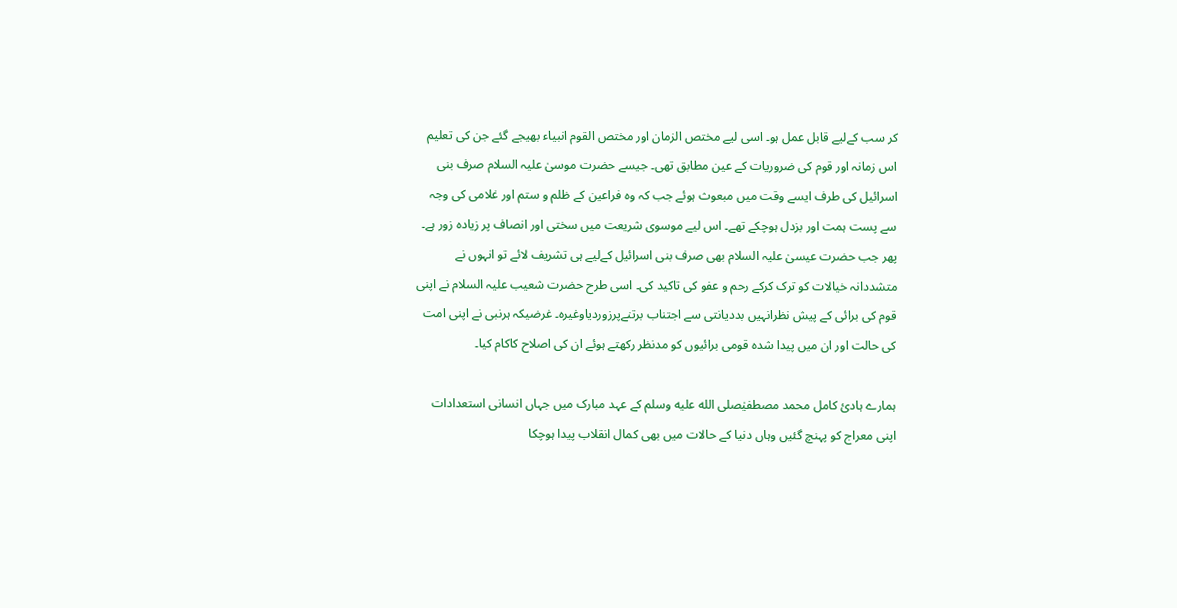کر سب کےلیے قابل عمل ہو۔ اسی لیے مختص الزمان اور مختص القوم انبیاء بھیجے گئے جن کی تعلیم اس زمانہ اور قوم کی ضروریات کے عین مطابق تھی۔ جیسے حضرت موسیٰ علیہ السلام صرف بنی اسرائیل کی طرف ایسے وقت میں مبعوث ہوئے جب کہ وہ فراعین کے ظلم و ستم اور غلامی کی وجہ سے پست ہمت اور بزدل ہوچکے تھے۔ اس لیے موسوی شریعت میں سختی اور انصاف پر زیادہ زور ہے۔ پھر جب حضرت عیسیٰ علیہ السلام بھی صرف بنی اسرائیل کےلیے ہی تشریف لائے تو انہوں نے متشددانہ خیالات کو ترک کرکے رحم و عفو کی تاکید کی۔ اسی طرح حضرت شعیب علیہ السلام نے اپنی قوم کی برائی کے پیش نظرانہیں بددیانتی سے اجتناب برتنےپرزوردیاوغیرہ۔ غرضیکہ ہرنبی نے اپنی امت کی حالت اور ان میں پیدا شدہ قومی برائیوں کو مدنظر رکھتے ہوئے ان کی اصلاح کاکام کیا۔

ہمارے ہادیٔ کامل محمد مصطفیٰصلى الله عليه وسلم کے عہد مبارک میں جہاں انسانی استعدادات اپنی معراج کو پہنچ گئیں وہاں دنیا کے حالات میں بھی کمال انقلاب پیدا ہوچکا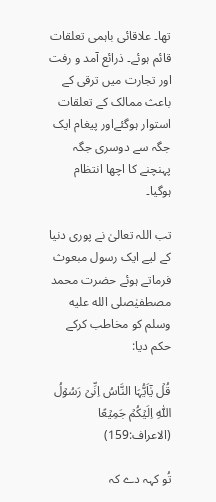تھا۔ علاقائی باہمی تعلقات قائم ہوئے۔ ذرائع آمد و رفت اور تجارت میں ترقی کے باعث ممالک کے تعلقات استوار ہوگئےاور پیغام ایک جگہ سے دوسری جگہ پہنچنے کا اچھا انتظام ہوگیا۔

تب اللہ تعالیٰ نے پوری دنیا کے لیے ایک رسول مبعوث فرماتے ہوئے حضرت محمد مصطفیٰصلى الله عليه وسلم کو مخاطب کرکے حکم دیا:

قُلۡ یٰۤاَیُّہَا النَّاسُ اِنِّیۡ رَسُوۡلُ اللّٰہِ اِلَیۡکُمۡ جَمِیۡعًا (الاعراف:159)

تُو کہہ دے کہ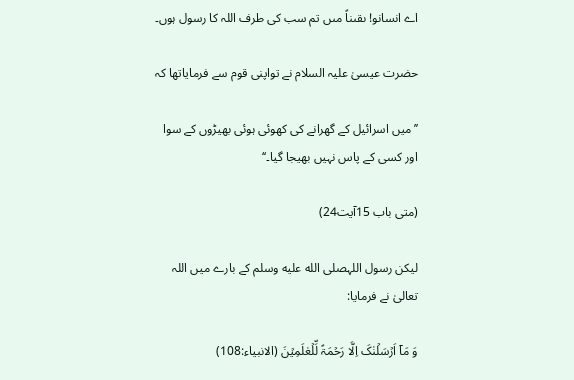اے انسانو! ىقىناً مىں تم سب کى طرف اللہ کا رسول ہوں۔

حضرت عیسیٰ علیہ السلام نے تواپنی قوم سے فرمایاتھا کہ

’’میں اسرائیل کے گھرانے کی کھوئی ہوئی بھیڑوں کے سوا اور کسی کے پاس نہیں بھیجا گیا۔‘‘

(متی باب 15آیت24)

لیکن رسول اللہصلى الله عليه وسلم کے بارے میں اللہ تعالیٰ نے فرمایا:

وَ مَاۤ اَرۡسَلۡنٰکَ اِلَّا رَحۡمَۃً لِّلۡعٰلَمِیۡنَ (الانبياء:108)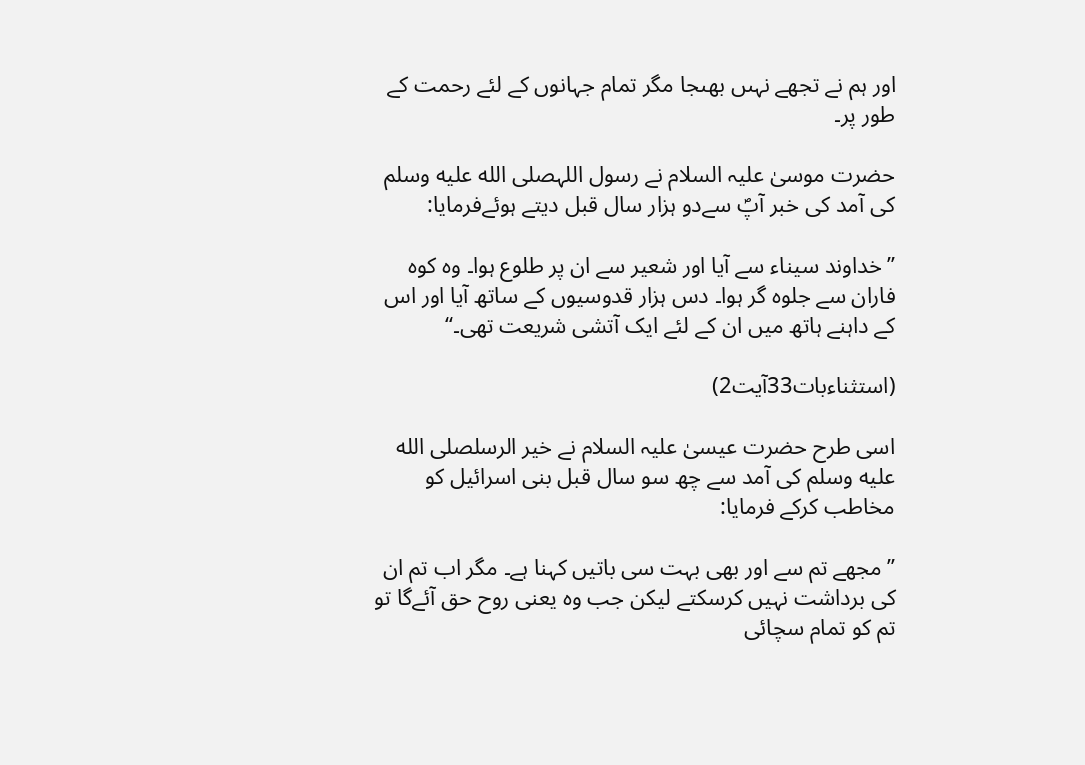اور ہم نے تجھے نہىں بھىجا مگر تمام جہانوں کے لئے رحمت کے طور پر۔

حضرت موسیٰ علیہ السلام نے رسول اللہصلى الله عليه وسلم کی آمد کی خبر آپؐ سےدو ہزار سال قبل دیتے ہوئےفرمایا:

’’خداوند سیناء سے آیا اور شعیر سے ان پر طلوع ہوا۔ وہ کوہ فاران سے جلوہ گر ہوا۔ دس ہزار قدوسیوں کے ساتھ آیا اور اس کے داہنے ہاتھ میں ان کے لئے ایک آتشی شریعت تھی۔‘‘

(استثناءبات33آیت2)

اسی طرح حضرت عیسیٰ علیہ السلام نے خیر الرسلصلى الله عليه وسلم کی آمد سے چھ سو سال قبل بنی اسرائیل کو مخاطب کرکے فرمایا:

’’مجھے تم سے اور بھی بہت سی باتیں کہنا ہے۔ مگر اب تم ان کی برداشت نہیں کرسکتے لیکن جب وہ یعنی روح حق آئےگا تو تم کو تمام سچائی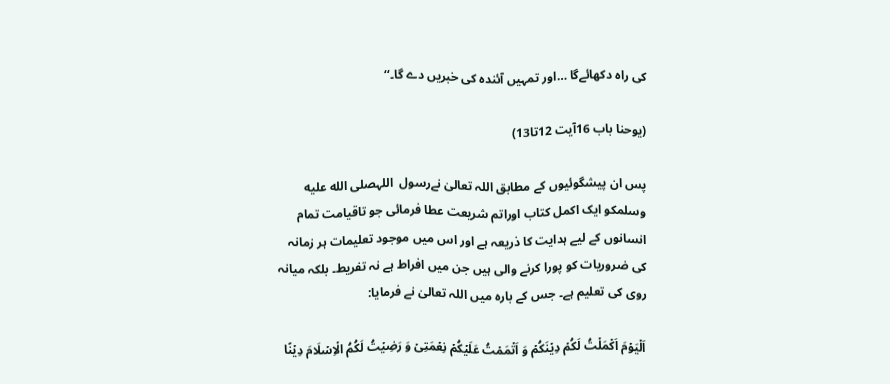کی راہ دکھائےگا …اور تمہیں آئندہ کی خبریں دے گا۔‘‘

(یوحنا باب 16آیت 12تا13)

پس ان پیشگوئیوں کے مطابق اللہ تعالیٰ نےرسول  اللہصلى الله عليه وسلمکو ایک اکمل کتاب اوراتم شریعت عطا فرمائی جو تاقیامت تمام انسانوں کے لیے ہدایت کا ذریعہ ہے اور اس میں موجود تعلیمات ہر زمانہ کی ضروریات کو پورا کرنے والی ہیں جن میں افراط ہے نہ تفریط۔ بلکہ میانہ روی کی تعلیم ہے۔ جس کے بارہ میں اللہ تعالیٰ نے فرمایا:

اَلۡیَوۡمَ اَکۡمَلۡتُ لَکُمۡ دِیۡنَکُمۡ وَ اَتۡمَمۡتُ عَلَیۡکُمۡ نِعۡمَتِیۡ وَ رَضِیۡتُ لَکُمُ الۡاِسۡلَامَ دِیۡنًا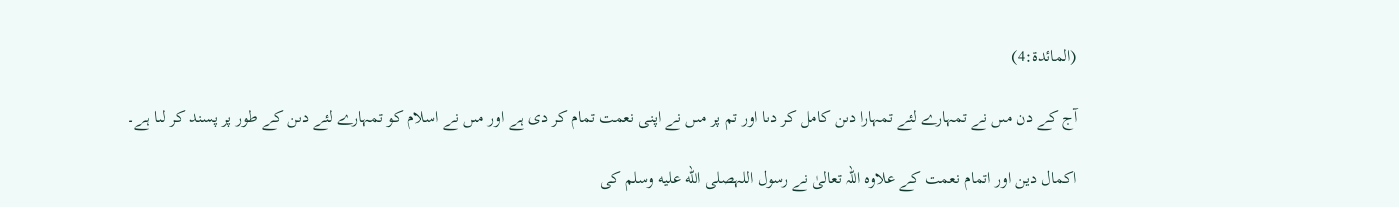(المائدة:4)

آج کے دن مىں نے تمہارے لئے تمہارا دىن کامل کر دىا اور تم پر مىں نے اپنى نعمت تمام کر دى ہے اور مىں نے اسلام کو تمہارے لئے دىن کے طور پر پسند کر لىا ہے۔

اکمال دین اور اتمام نعمت کے علاوہ اللہ تعالیٰ نے رسول اللہصلى الله عليه وسلم کی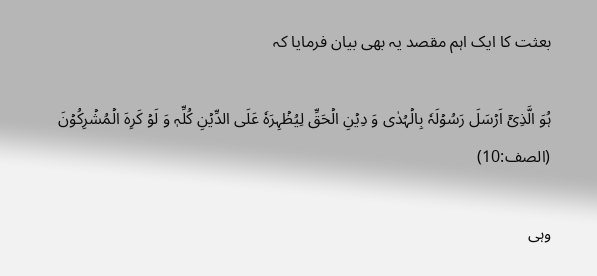بعثت کا ایک اہم مقصد یہ بھی بیان فرمایا کہ

ہُوَ الَّذِیۡۤ اَرۡسَلَ رَسُوۡلَہٗ بِالۡہُدٰی وَ دِیۡنِ الۡحَقِّ لِیُظۡہِرَہٗ عَلَی الدِّیۡنِ کُلِّہٖ وَ لَوۡ کَرِہَ الۡمُشۡرِکُوۡنَ (الصف:10)

وہی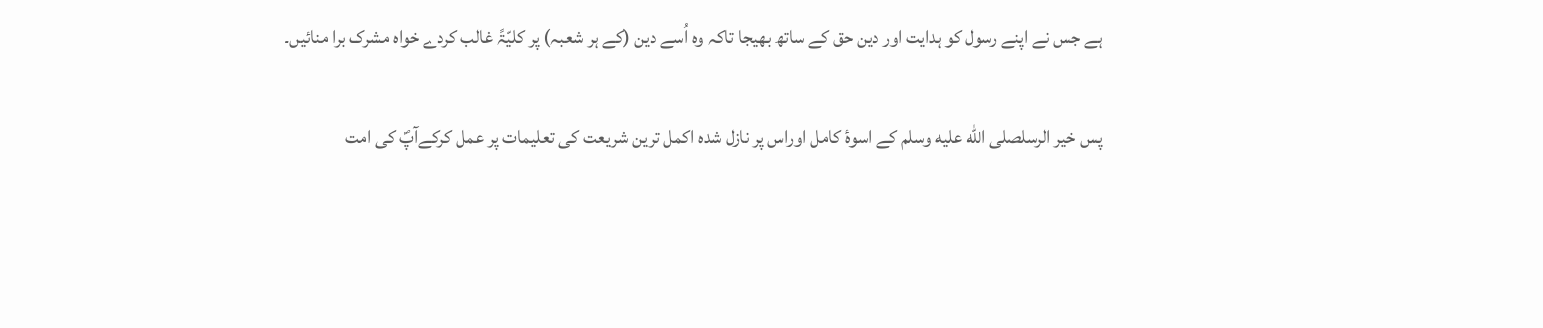ہے جس نے اپنے رسول کو ہدایت اور دین حق کے ساتھ بھیجا تاکہ وہ اُسے دین (کے ہر شعبہ) پر کلیّۃً غالب کردے خواہ مشرک برا منائیں۔

پس خیر الرسلصلى الله عليه وسلم کے اسوۂ کامل اوراس پر نازل شدہ اکمل ترین شریعت کی تعلیمات پر عمل کرکےآپؐ کی امت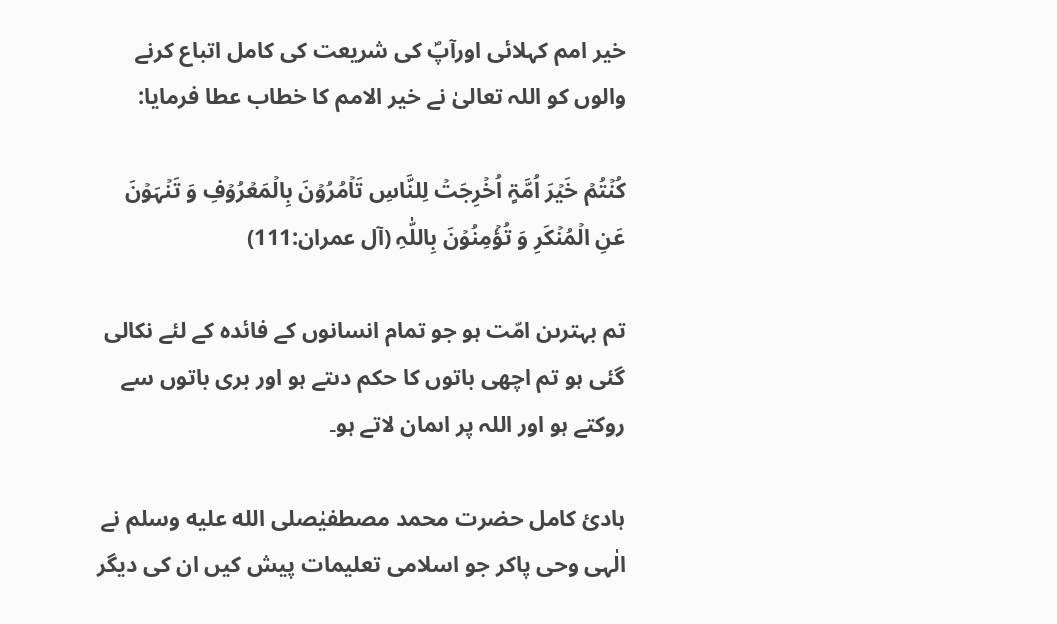خیر امم کہلائی اورآپؐ کی شریعت کی کامل اتباع کرنے والوں کو اللہ تعالیٰ نے خیر الامم کا خطاب عطا فرمایا:

کُنۡتُمۡ خَیۡرَ اُمَّۃٍ اُخۡرِجَتۡ لِلنَّاسِ تَاۡمُرُوۡنَ بِالۡمَعۡرُوۡفِ وَ تَنۡہَوۡنَ عَنِ الۡمُنۡکَرِ وَ تُؤۡمِنُوۡنَ بِاللّٰہِ (آل عمران:111)

تم بہترىن امّت ہو جو تمام انسانوں کے فائدہ کے لئے نکالى گئى ہو تم اچھى باتوں کا حکم دىتے ہو اور برى باتوں سے روکتے ہو اور اللہ پر اىمان لاتے ہو۔

ہادیٔ کامل حضرت محمد مصطفیٰصلى الله عليه وسلم نے الٰہی وحی پاکر جو اسلامی تعلیمات پیش کیں ان کی دیگر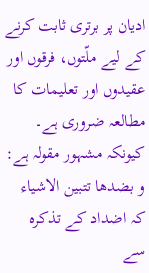ادیان پر برتری ثابت کرنے کے لیے ملّتوں، فرقوں اور عقیدوں اور تعلیمات کا مطالعہ ضروری ہے۔ کیونکہ مشہور مقولہ ہے: و بضدھا تتبین الاشیاء کہ اضداد کے تذکرہ سے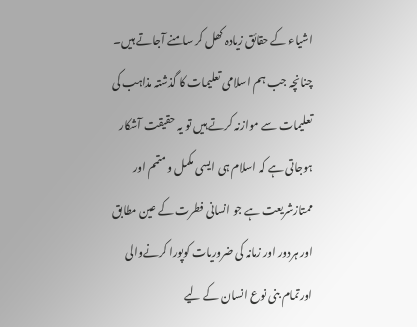اشیاء کے حقائق زیادہ کھل کر سامنے آجاتے ہیں۔ چنانچہ جب ہم اسلامی تعلیمات کا گذشتہ مذاہب کی تعلیمات سے موازنہ کرتے ہیں تو یہ حقیقت آشکار ہوجاتی ہے کہ اسلام ہی ایسی مکمل و متمم اور ممتازشریعت ہے جو انسانی فطرت کے عین مطابق اور ہردور اور زمانہ کی ضروریات کوپورا کرنےوالی اورتمام بنی نوع انسان کے لیے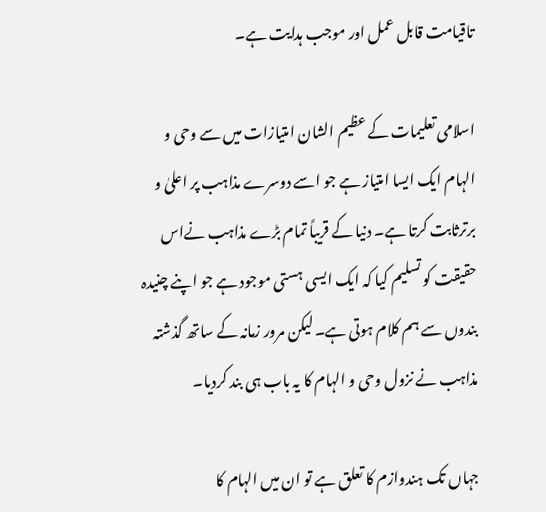تاقیامت قابل عمل اور موجب ہدایت ہے۔

اسلامی تعلیمات کے عظیم الشان امتیازات میں سے وحی و الہام ایک ایسا امتیاز ہے جو اسے دوسرے مذاہب پر اعلیٰ و برترثابت کرتا ہے۔ دنیا کے قریباً تمام بڑے مذاہب نےاس حقیقت کو تسلیم کیا کہ ایک ایسی ہستی موجود ہے جو اپنے چنیدہ بندوں سے ہم کلام ہوتی ہے۔ لیکن مرور زمانہ کے ساتھ گذشتہ مذاہب نے نزول وحی و الہام کا یہ باب ہی بند کردیا۔

جہاں تک ہندوازم کا تعلق ہے تو ان میں الہام کا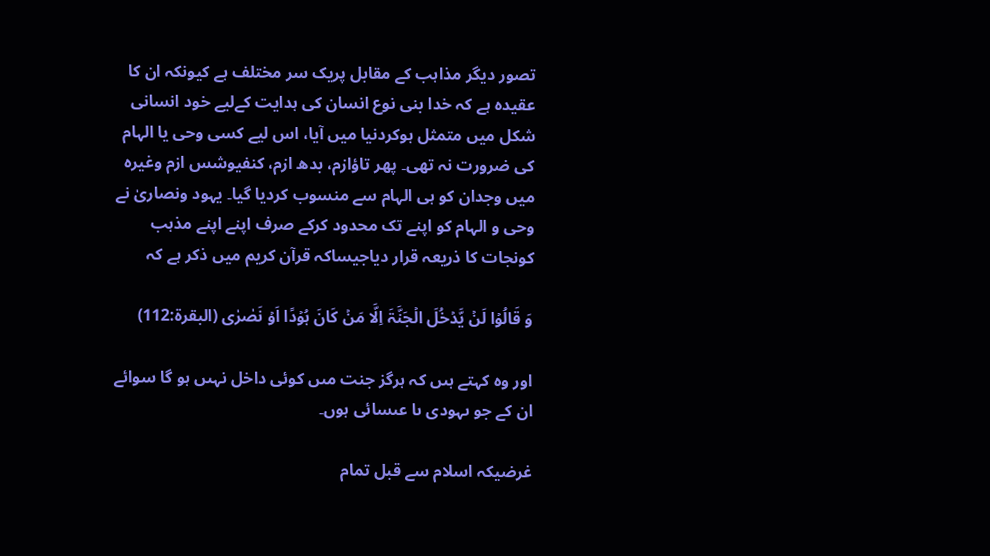تصور دیگر مذاہب کے مقابل پریک سر مختلف ہے کیونکہ ان کا عقیدہ ہے کہ خدا بنی نوع انسان کی ہدایت کےلیے خود انسانی شکل میں متمثل ہوکردنیا میں آیا، اس لیے کسی وحی یا الہام کی ضرورت نہ تھی۔ پھر تاؤازم، بدھ ازم، کنفیوشس ازم وغیرہ میں وجدان کو ہی الہام سے منسوب کردیا گیا۔ یہود ونصاریٰ نے وحی و الہام کو اپنے تک محدود کرکے صرف اپنے اپنے مذہب کونجات کا ذریعہ قرار دیاجیساکہ قرآن کریم میں ذکر ہے کہ

وَ قَالُوۡا لَنۡ یَّدۡخُلَ الۡجَنَّۃَ اِلَّا مَنۡ کَانَ ہُوۡدًا اَوۡ نَصٰرٰی (البقرة:112)

اور وہ کہتے ہىں کہ ہرگز جنت مىں کوئى داخل نہىں ہو گا سوائے ان کے جو ىہودى ىا عىسائى ہوں۔

غرضیکہ اسلام سے قبل تمام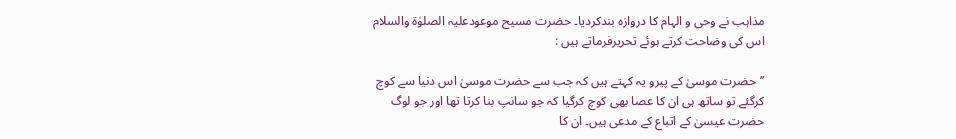مذاہب نے وحی و الہام کا دروازہ بندکردیا۔ حضرت مسیح موعودعلیہ الصلوٰۃ والسلام اس کی وضاحت کرتے ہوئے تحریرفرماتے ہیں :

’’حضرت موسیٰ کے پیرو یہ کہتے ہیں کہ جب سے حضرت موسیٰ اس دنیا سے کوچ کرگئے تو ساتھ ہی ان کا عصا بھی کوچ کرگیا کہ جو سانپ بنا کرتا تھا اور جو لوگ حضرت عیسیٰ کے اتباع کے مدعی ہیں۔ ان کا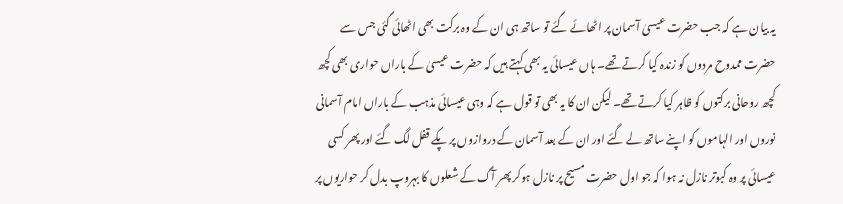یہ بیان ہے کہ جب حضرت عیسیٰ آسمان پر اٹھائے گئے تو ساتھ ہی ان کے وہ برکت بھی اٹھائی گئی جس سے حضرت ممدوح مردوں کو زندہ کیا کرتے تھے۔ ہاں عیسائی یہ بھی کہتے ہیں کہ حضرت عیسیٰ کے باراں حواری بھی کچھ کچھ روحانی برکتوں کو ظاہر کیا کرتے تھے۔ لیکن ان کا یہ بھی تو قول ہے کہ وہی عیسائی مذہب کے باراں امام آسمانی نوروں اور الہاموں کو اپنے ساتھ لے گئے اور ان کے بعد آسمان کے دروازوں پر پکے قفل لگ گئے اور پھر کسی عیسائی پر وہ کبوتر نازل نہ ہوا کہ جو اول حضرت مسیح پر نازل ہوکر پھر آگ کے شعلوں کا بہروپ بدل کر حواریوں پر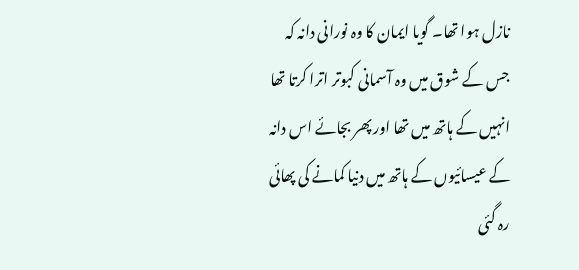نازل ہوا تھا۔ گویا ایمان کا وہ نورانی دانہ کہ جس کے شوق میں وہ آسمانی کبوتر اترا کرتا تھا انہیں کے ہاتھ میں تھا اور پھر بجائے اس دانہ کے عیسائیوں کے ہاتھ میں دنیا کمانے کی پھائی رہ گئی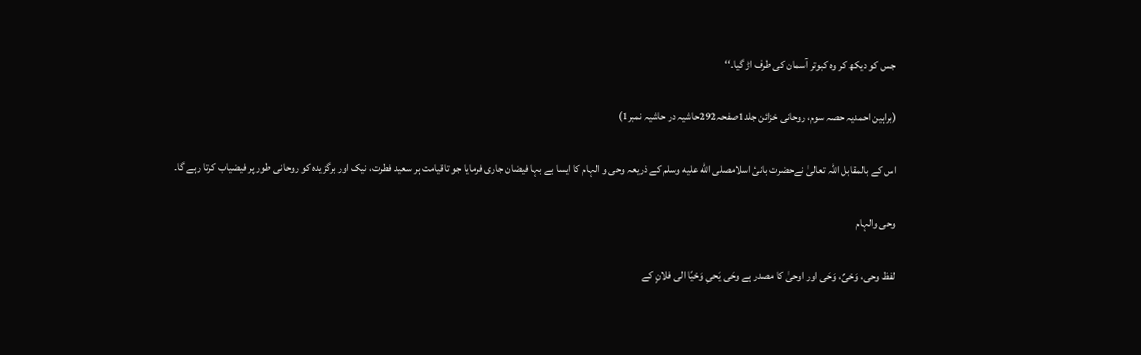جس کو دیکھ کر وہ کبوتر آسمان کی طرف اڑ گیا۔‘‘

(براہین احمدیہ حصہ سوم، روحانی خزائن جلد1صفحہ292حاشیہ در حاشیہ نمبر1)

اس کے بالمقابل اللہ تعالیٰ نےحضرت بانیٔ اسلامصلى الله عليه وسلم کے ذریعہ وحی و الہام کا ایسا بے بہا فیضان جاری فرمایا جو تاقیامت ہر سعید فطرت، نیک اور برگزیدہ کو روحانی طور پر فیضیاب کرتا رہے گا۔

وحی والہام

لفظ وحی، وَحْیٌ، وَحَی اور اوحیٰ کا مصدر ہے وحَی یَحیِ وَحْیًا الی فلانٍ کے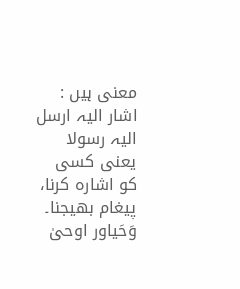معنی ہیں : اشار الیہ ارسل الیہ رسولا یعنی کسی کو اشارہ کرنا، پیغام بھیجنا۔ وَحَیاور اوحیٰ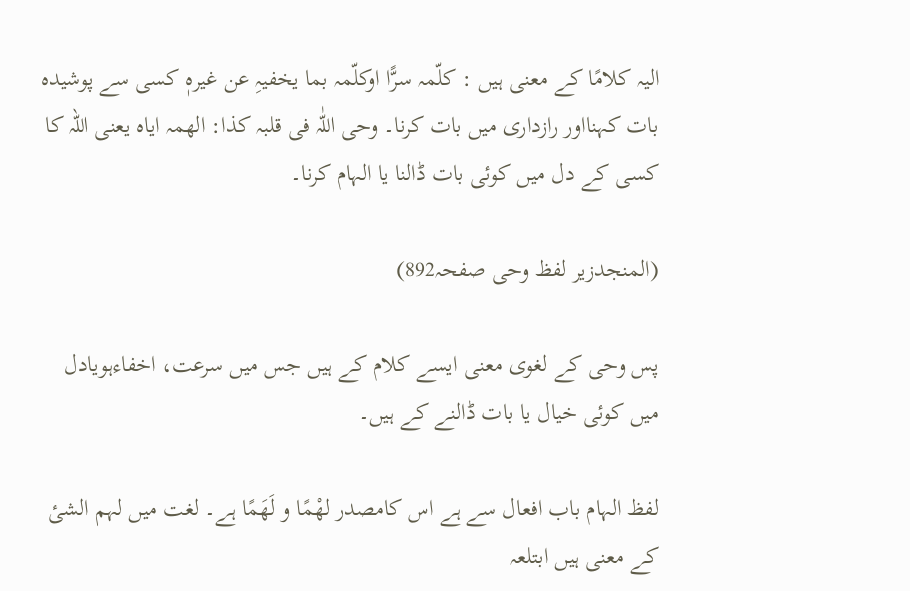الیہ کلامًا کے معنی ہیں : کلّمہ سرًّا اوکلّمہ بما یخفیہِ عن غیرہٖ کسی سے پوشیدہ بات کہنااور رازداری میں بات کرنا۔ وحی اللّٰہ فی قلبہ کذا: الھمہ ایاہ یعنی اللہ کا کسی کے دل میں کوئی بات ڈالنا یا الہام کرنا۔

(المنجدزیر لفظ وحی صفحہ892)

پس وحی کے لغوی معنی ایسے کلام کے ہیں جس میں سرعت، اخفاءہویادل میں کوئی خیال یا بات ڈالنے کے ہیں۔

لفظ الہام باب افعال سے ہے اس کامصدر لھْمًا و لَھَمًا ہے۔ لغت میں لہم الشیٔ کے معنی ہیں ابتلعہ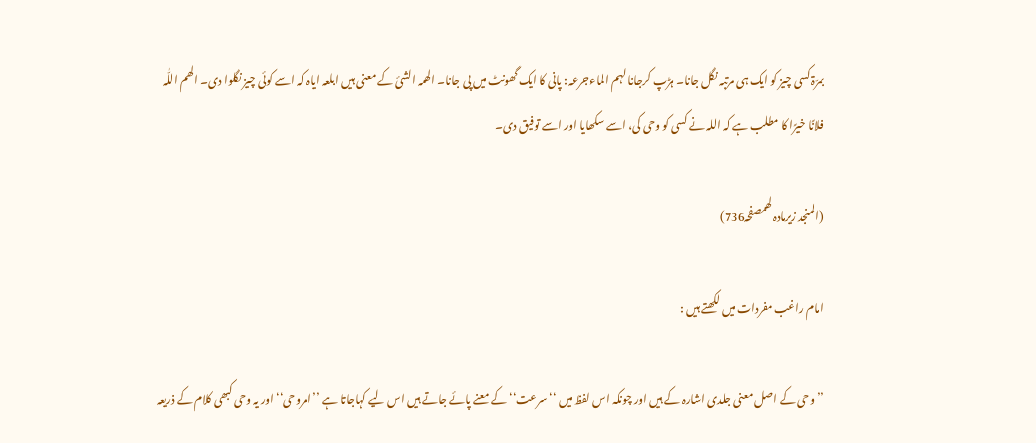بمرّۃ کسی چیز کو ایک ہی مرتبہ نگل جانا۔ ہڑپ کرجانا لہم الماءجرعہ: پانی کا ایک گھونٹ میں پی جانا۔ الھمہ الشیٔ کے معنی ہیں ابلعہ ایاہ کہ اسے کوئی چیز نگلوا دی۔ الھم اللّٰہ فلانًا خیرًا کا مطلب ہے کہ اللہ نے کسی کو وحی کی، اسے سکھایا اور اسے توفیق دی۔

(المنجد زیرمادہ لھمصفحہ736)

امام راغب مفردات میں لکھتے ہیں :

’’وحی کے اصل معنی جلدی اشارہ کے ہیں اور چونکہ اس لفظ میں ‘‘سرعت‘‘ کے معنے پائے جاتے ہیں اس لیے کہاجاتا ہے ’’امروحی‘‘ اور یہ وحی کبھی کلام کے ذریعہ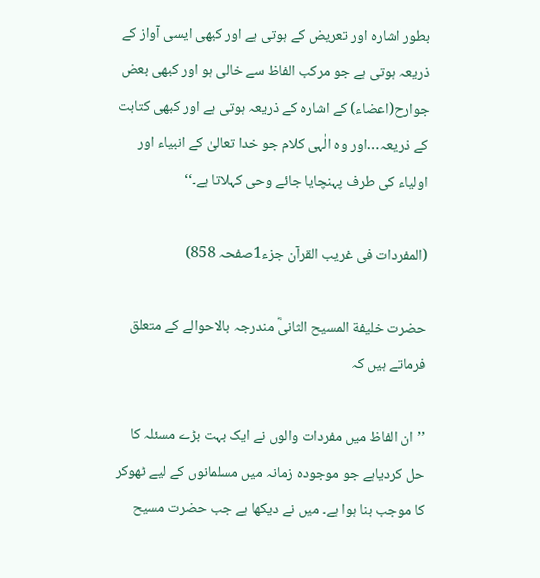بطور اشارہ اور تعریض کے ہوتی ہے اور کبھی ایسی آواز کے ذریعہ ہوتی ہے جو مرکب الفاظ سے خالی ہو اور کبھی بعض جوارح(اعضاء) کے اشارہ کے ذریعہ ہوتی ہے اور کبھی کتابت کے ذریعہ…اور وہ الٰہی کلام جو خدا تعالیٰ کے انبیاء اور اولیاء کی طرف پہنچایا جائے وحی کہلاتا ہے۔‘‘

(المفردات فی غريب القرآن جزء1صفحہ 858)

حضرت خلیفة المسیح الثانیؓ مندرجہ بالاحوالے کے متعلق فرماتے ہیں کہ

’’ان الفاظ میں مفردات والوں نے ایک بہت بڑے مسئلہ کا حل کردیاہے جو موجودہ زمانہ میں مسلمانوں کے لیے ٹھوکر کا موجب بنا ہوا ہے۔ میں نے دیکھا ہے جب حضرت مسیح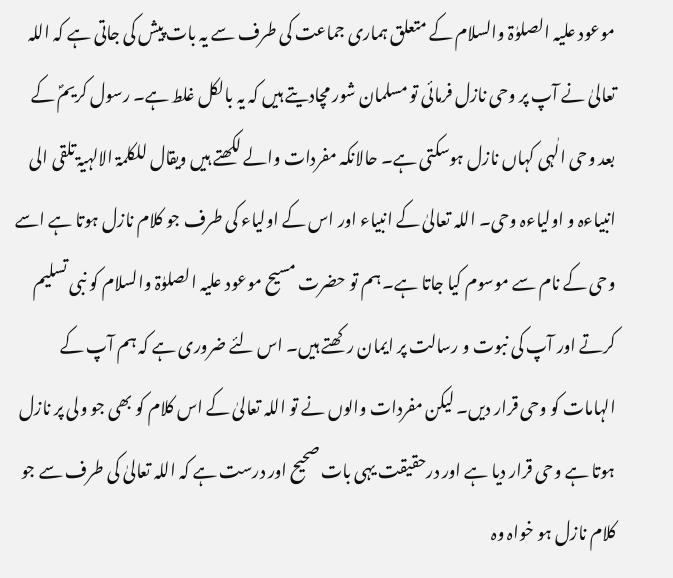موعود علیہ الصلوٰۃ والسلام کے متعلق ہماری جماعت کی طرف سے یہ بات پیش کی جاتی ہے کہ اللہ تعالیٰ نے آپ پر وحی نازل فرمائی تو مسلمان شور مچادیتے ہیں کہ یہ بالکل غلط ہے۔ رسول کریمؐ کے بعد وحی الٰہی کہاں نازل ہوسکتی ہے۔ حالانکہ مفردات والے لکھتے ہیں ویقال للکلمۃ الالہیۃ تلقی الی انبیاءہ و اولیاءہ وحی۔ اللہ تعالیٰ کے انبیاء اور اس کے اولیاء کی طرف جو کلام نازل ہوتا ہے اسے وحی کے نام سے موسوم کیا جاتا ہے۔ ہم تو حضرت مسیح موعود علیہ الصلوٰۃ والسلام کو نبی تسلیم کرتے اور آپ کی نبوت و رسالت پر ایمان رکھتے ہیں۔ اس لئے ضروری ہے کہ ہم آپ کے الہامات کو وحی قرار دیں۔ لیکن مفردات والوں نے تو اللہ تعالیٰ کے اس کلام کو بھی جو ولی پر نازل ہوتا ہے وحی قرار دیا ہے اور درحقیقت یہی بات صحیح اور درست ہے کہ اللہ تعالیٰ کی طرف سے جو کلام نازل ہو خواہ وہ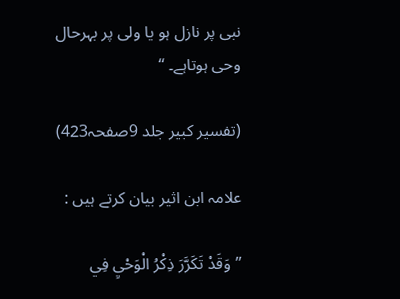نبی پر نازل ہو یا ولی پر بہرحال وحی ہوتاہے۔ ‘‘

(تفسیر کبیر جلد 9صفحہ423)

علامہ ابن اثیر بیان کرتے ہیں :

’’وَقَدْ تَكَرَّرَ ذِكْرُ الْوَحْيِ فِي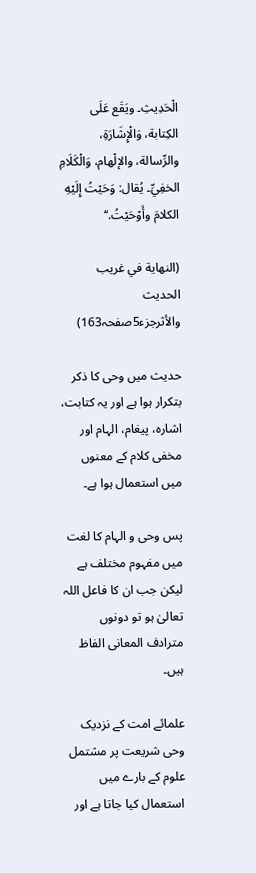الْحَدِيثِ۔ ويَقَع عَلَى الكِتابة، وَالْإِشَارَةِ، والرِّسالة، والإلْهام، وَالْكَلَامِ الخفِيِّ۔ يُقال: وَحَيْتُ إِلَيْهِ الكلامَ وأَوْحَيْتُ.‘‘

(النهاية في غريب الحديث والأثرجزء5صفحہ163)

حدیث میں وحی کا ذکر بتکرار ہوا ہے اور یہ کتابت، اشارہ، پیغام، الہام اور مخفی کلام کے معنوں میں استعمال ہوا ہے۔

پس وحی و الہام کا لغت میں مفہوم مختلف ہے لیکن جب ان کا فاعل اللہ تعالیٰ ہو تو دونوں مترادف المعانی الفاظ ہیں۔

علمائے امت کے نزدیک وحی شریعت پر مشتمل علوم کے بارے میں استعمال کیا جاتا ہے اور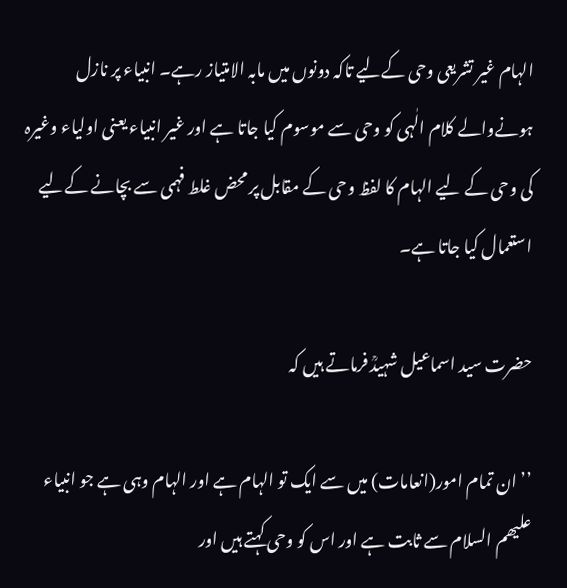الہام غیر تشریعی وحی کےلیے تاکہ دونوں میں مابہ الامتیاز رہے۔ انبیاء پر نازل ہونےوالے کلام الٰہی کو وحی سے موسوم کیا جاتا ہے اور غیر انبیاء یعنی اولیاء وغیرہ کی وحی کے لیے الہام کا لفظ وحی کے مقابل پر محض غلط فہمی سے بچانے کےلیے استعمال کیا جاتا ہے۔

حضرت سید اسماعیل شہیدؒ فرماتے ہیں کہ

’’ان تمام امور(انعامات) میں سے ایک تو الہام ہے اور الہام وہی ہے جو انبیاء علیھم السلام سے ثابت ہے اور اس کو وحی کہتے ہیں اور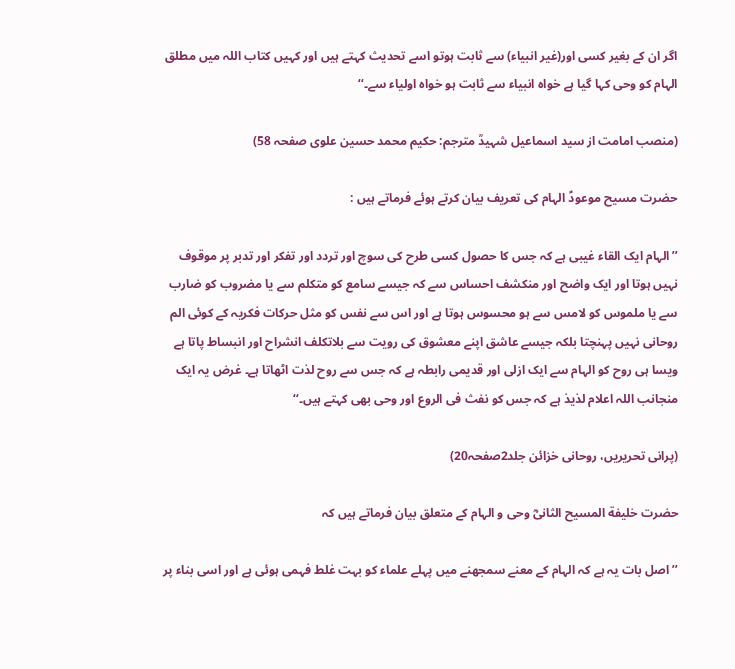اگر ان کے بغیر کسی اور(غیر انبیاء) سے ثابت ہوتو اسے تحدیث کہتے ہیں اور کہیں کتاب اللہ میں مطلق الہام کو وحی کہا گیا ہے خواہ انبیاء سے ثابت ہو خواہ اولیاء سے۔‘‘

(منصب امامت از سید اسماعیل شہیدؒ مترجم: حکیم محمد حسین علوی صفحہ 58)

حضرت مسیح موعودؑ الہام کی تعریف بیان کرتے ہوئے فرماتے ہیں :

’’الہام ایک القاء غیبی ہے کہ جس کا حصول کسی طرح کی سوچ اور تردد اور تفکر اور تدبر پر موقوف نہیں ہوتا اور ایک واضح اور منکشف احساس سے کہ جیسے سامع کو متکلم سے یا مضروب کو ضارب سے یا ملموس کو لامس سے ہو محسوس ہوتا ہے اور اس سے نفس کو مثل حرکات فکریہ کے کوئی الم روحانی نہیں پہنچتا بلکہ جیسے عاشق اپنے معشوق کی رویت سے بلاتکلف انشراح اور انبساط پاتا ہے ویسا ہی روح کو الہام سے ایک ازلی اور قدیمی رابطہ ہے کہ جس سے روح لذت اٹھاتا ہے۔ غرض یہ ایک منجانب اللہ اعلام لذیذ ہے کہ جس کو نفث فی الروع اور وحی بھی کہتے ہیں۔‘‘

(پرانی تحریریں، روحانی خزائن جلد2صفحہ20)

حضرت خلیفة المسیح الثانیؓ وحی و الہام کے متعلق بیان فرماتے ہیں کہ

’’اصل بات یہ ہے کہ الہام کے معنے سمجھنے میں پہلے علماء کو بہت غلط فہمی ہوئی ہے اور اسی بناء پر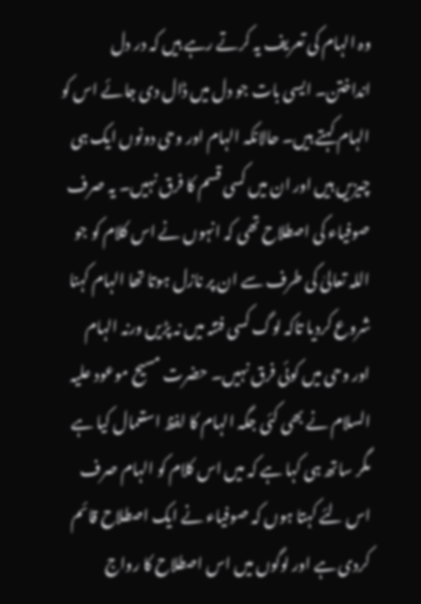وہ الہام کی تعریف یہ کرتے رہے ہیں کہ در دل انداختن۔ ایسی بات جو دل میں ڈال دی جائے اس کو الہام کہتے ہیں۔ حالانکہ الہام اور وحی دونوں ایک ہی چیزیں ہیں اور ان میں کسی قسم کا فرق نہیں۔ یہ صرف صوفیاء کی اصطلاح تھی کہ انہوں نے اس کلام کو جو اللہ تعالیٰ کی طرف سے ان پر نازل ہوتا تھا الہام کہنا شروع کردیا تاکہ لوگ کسی فتنہ میں نہ پڑیں ورنہ الہام اور وحی میں کوئی فرق نہیں۔ حضرت مسیح موعود علیہ السلام نے بھی کئی جگہ الہام کا لفظ استعمال کیا ہے مگر ساتھ ہی کہا ہے کہ میں اس کلام کو الہام صرف اس لئے کہتا ہوں کہ صوفیاء نے ایک اصطلاح قائم کردی ہے اور لوگوں میں اس اصطلاح کا رواج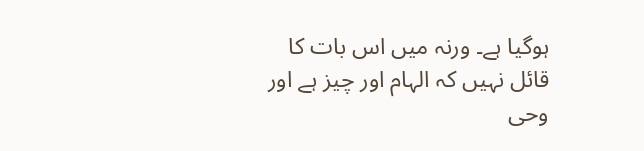ہوگیا ہے۔ ورنہ میں اس بات کا قائل نہیں کہ الہام اور چیز ہے اور وحی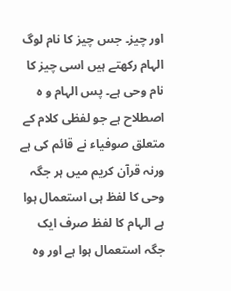اور چیز۔ جس چیز کا نام لوگ الہام رکھتے ہیں اسی چیز کا نام وحی ہے۔ پس الہام و ہ اصطلاح ہے جو لفظی کلام کے متعلق صوفیاء نے قائم کی ہے ورنہ قرآن کریم میں ہر جگہ وحی کا لفظ ہی استعمال ہوا ہے الہام کا لفظ صرف ایک جگہ استعمال ہوا ہے اور وہ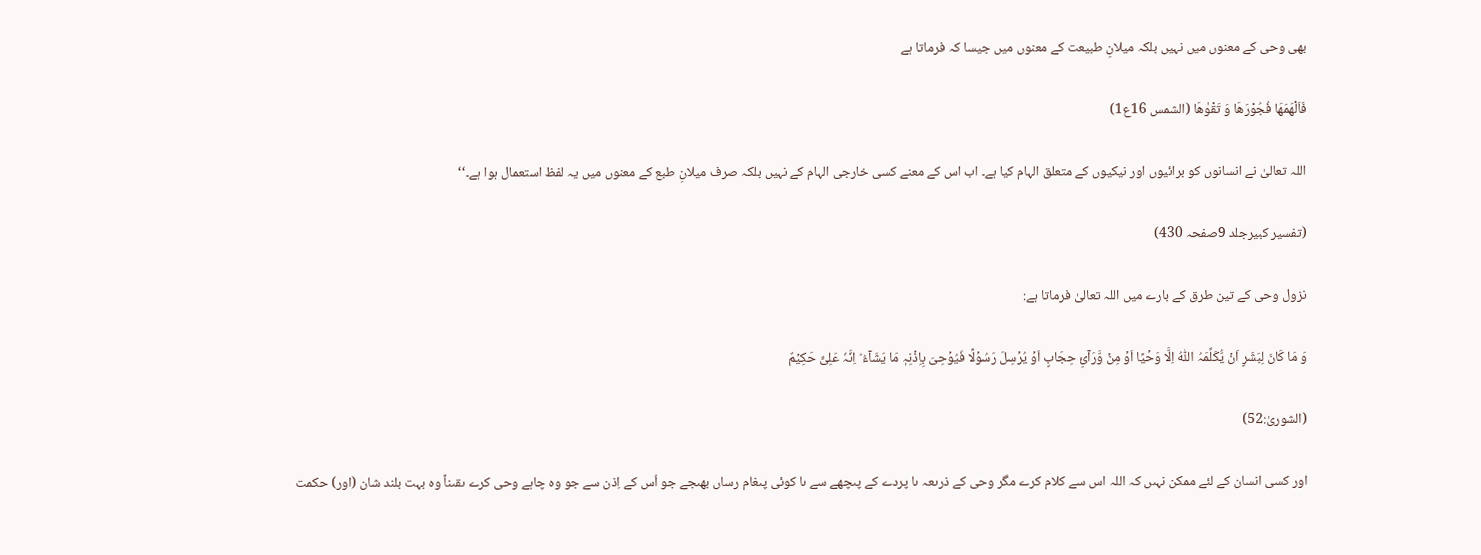بھی وحی کے معنوں میں نہیں بلکہ میلانِ طبیعت کے معنوں میں جیسا کہ فرماتا ہے

فَاَلْھَمَھَا فُجُوْرَھَا وَ تَقْوٰھَا (الشمس 16ع1)

اللہ تعالیٰ نے انسانوں کو برائیوں اور نیکیوں کے متعلق الہام کیا ہے۔ اب اس کے معنے کسی خارجی الہام کے نہیں بلکہ صرف میلانِ طبع کے معنوں میں یہ لفظ استعمال ہوا ہے۔‘‘

(تفسیر کبیرجلد 9صفحہ 430)

نزول وحی کے تین طرق کے بارے میں اللہ تعالیٰ فرماتا ہے:

وَ مَا کَانَ لِبَشَرٍ اَنۡ یُّکَلِّمَہُ اللّٰہُ اِلَّا وَحۡیًا اَوۡ مِنۡ وَّرَآیِٔ حِجَابٍ اَوۡ یُرۡسِلَ رَسُوۡلًا فَیُوۡحِیَ بِاِذۡنِہٖ مَا یَشَآءُ ؕ اِنَّہٗ عَلِیٌّ حَکِیۡمٌ

(الشورىٰ:52)

اور کسى انسان کے لئے ممکن نہىں کہ اللہ اس سے کلام کرے مگر وحى کے ذرىعہ ىا پردے کے پىچھے سے ىا کوئى پىغام رساں بھىجے جو اُس کے اِذن سے جو وہ چاہے وحى کرے ىقىناً وہ بہت بلند شان (اور) حکمت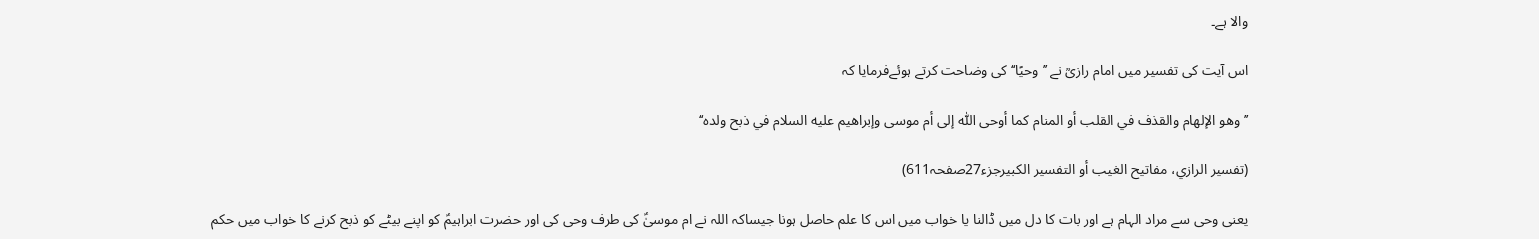والا ہے۔

اس آیت کی تفسیر میں امام رازیؒ نے ’’وحیًا‘‘ کی وضاحت کرتے ہوئےفرمایا کہ

’’وهو الإلهام والقذف في القلب أو المنام كما أوحى اللّٰه إلى أم موسى وإبراهيم عليه السلام في ذبح ولده‘‘

(تفسير الرازي، مفاتيح الغيب أو التفسير الكبيرجزء27صفحہ611)

یعنی وحی سے مراد الہام ہے اور بات کا دل میں ڈالنا یا خواب میں اس کا علم حاصل ہونا جیساکہ اللہ نے ام موسیٰؑ کی طرف وحی کی اور حضرت ابراہیمؑ کو اپنے بیٹے کو ذبح کرنے کا خواب میں حکم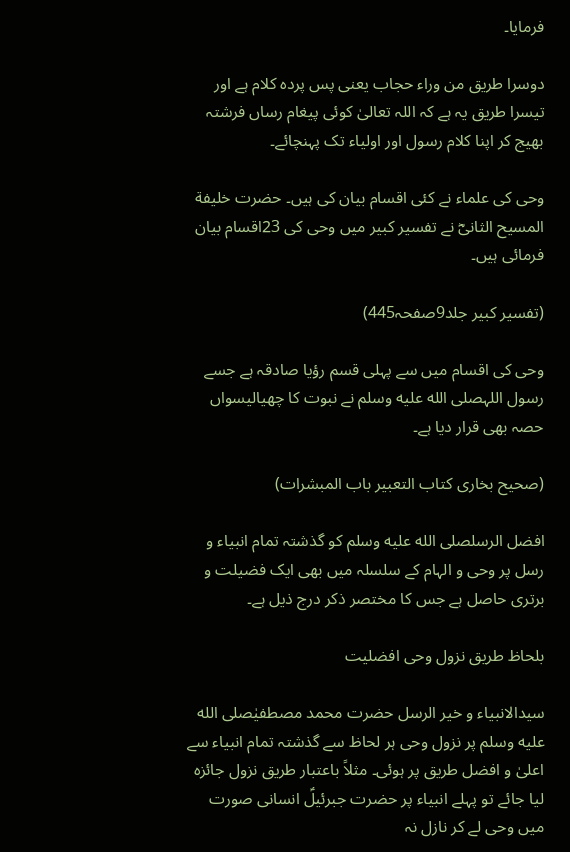فرمایا۔

دوسرا طریق من وراء حجاب یعنی پس پردہ کلام ہے اور تیسرا طریق یہ ہے کہ اللہ تعالیٰ کوئی پیغام رساں فرشتہ بھیج کر اپنا کلام رسول اور اولیاء تک پہنچائے۔

وحی کی علماء نے کئی اقسام بیان کی ہیں۔ حضرت خلیفة المسیح الثانیؓ نے تفسیر کبیر میں وحی کی 23اقسام بیان فرمائی ہیں۔

(تفسیر کبیر جلد9صفحہ445)

وحی کی اقسام میں سے پہلی قسم رؤیا صادقہ ہے جسے رسول اللہصلى الله عليه وسلم نے نبوت کا چھیالیسواں حصہ بھی قرار دیا ہے۔

(صحیح بخاری کتاب التعبیر باب المبشرات)

افضل الرسلصلى الله عليه وسلم کو گذشتہ تمام انبیاء و رسل پر وحی و الہام کے سلسلہ میں بھی ایک فضیلت و برتری حاصل ہے جس کا مختصر ذکر درج ذیل ہے۔

بلحاظ طریق نزول وحی افضلیت

سیدالانبیاء و خیر الرسل حضرت محمد مصطفیٰصلى الله عليه وسلم پر نزول وحی ہر لحاظ سے گذشتہ تمام انبیاء سے اعلیٰ و افضل طریق پر ہوئی۔ مثلاً باعتبار طریق نزول جائزہ لیا جائے تو پہلے انبیاء پر حضرت جبرئیلؑ انسانی صورت میں وحی لے کر نازل نہ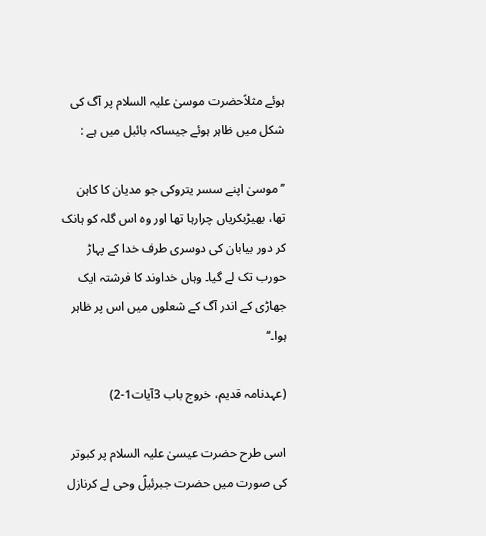ہوئے مثلاًحضرت موسیٰ علیہ السلام پر آگ کی شکل میں ظاہر ہوئے جیساکہ بائبل میں ہے :

’’موسیٰ اپنے سسر یتروکی جو مدیان کا کاہن تھا، بھیڑبکریاں چرارہا تھا اور وہ اس گلہ کو ہانک کر دور بیابان کی دوسری طرف خدا کے پہاڑ حورب تک لے گیا۔ وہاں خداوند کا فرشتہ ایک جھاڑی کے اندر آگ کے شعلوں میں اس پر ظاہر ہوا۔‘‘

(عہدنامہ قدیم، خروج باب 3آیات1-2)

اسی طرح حضرت عیسیٰ علیہ السلام پر کبوتر کی صورت میں حضرت جبرئیلؑ وحی لے کرنازل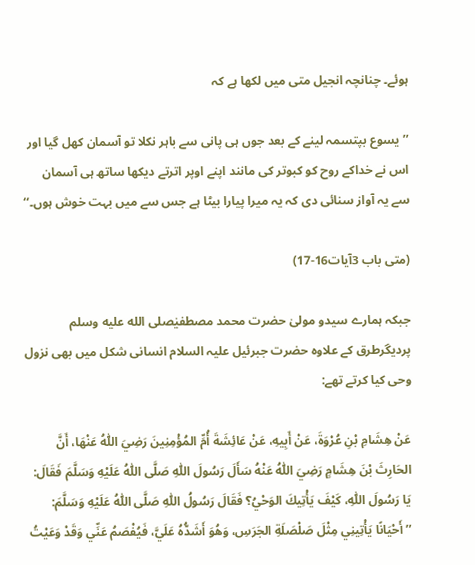ہوئے۔ چنانچہ انجیل متی میں لکھا ہے کہ

’’یسوع بپتسمہ لینے کے بعد جوں ہی پانی سے باہر نکلا تو آسمان کھل گیا اور اس نے خداکے روح کو کبوتر کی مانند اپنے اوپر اترتے دیکھا ساتھ ہی آسمان سے یہ آواز سنائی دی کہ یہ میرا پیارا بیٹا ہے جس سے میں بہت خوش ہوں۔‘‘

(متی باب 3آیات16-17)

جبکہ ہمارے سیدو مولیٰ حضرت محمد مصطفیٰصلى الله عليه وسلم پردیگرطرق کے علاوہ حضرت جبرئیل علیہ السلام انسانی شکل میں بھی نزول وحی کیا کرتے تھے:

عَنْ هِشَامِ بْنِ عُرْوَةَ، عَنْ أَبِيهِ، عَنْ عَائِشَةَ أُمِّ المُؤْمِنِينَ رَضِيَ اللّٰهُ عَنْهَا، أَنَّ الحَارِثَ بْنَ هِشَامٍ رَضِيَ اللّٰهُ عَنْهُ سَأَلَ رَسُولَ اللّٰهِ صَلَّى اللّٰهُ عَلَيْهِ وَسَلَّمَ فَقَالَ: يَا رَسُولَ اللّٰهِ، كَيْفَ يَأْتِيكَ الوَحْيُ؟ فَقَالَ رَسُولُ اللّٰهِ صَلَّى اللّٰهُ عَلَيْهِ وَسَلَّمَ: ’’أَحْيَانًا يَأْتِينِي مِثْلَ صَلْصَلَةِ الجَرَسِ، وَهُوَ أَشَدُّهُ عَلَيَّ، فَيُفْصَمُ عَنِّي وَقَدْ وَعَيْتُ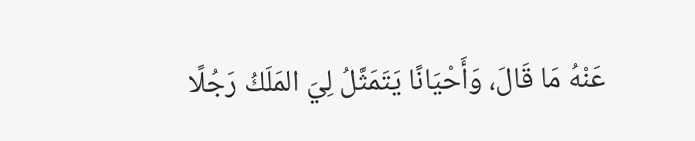عَنْهُ مَا قَالَ، وَأَحْيَانًا يَتَمَثَّلُ لِيَ المَلَكُ رَجُلًا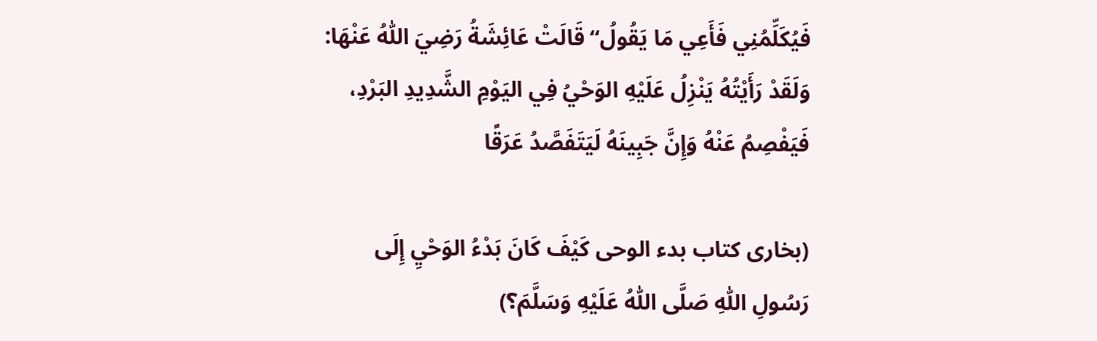فَيُكَلِّمُنِي فَأَعِي مَا يَقُولُ‘‘ قَالَتْ عَائِشَةُ رَضِيَ اللّٰهُ عَنْهَا: وَلَقَدْ رَأَيْتُهُ يَنْزِلُ عَلَيْهِ الوَحْيُ فِي اليَوْمِ الشَّدِيدِ البَرْدِ، فَيَفْصِمُ عَنْهُ وَإِنَّ جَبِينَهُ لَيَتَفَصَّدُ عَرَقًا

(بخاری کتاب بدء الوحی كَيْفَ كَانَ بَدْءُ الوَحْيِ إِلَى رَسُولِ اللّٰهِ صَلَّى اللّٰهُ عَلَيْهِ وَسَلَّمَ؟)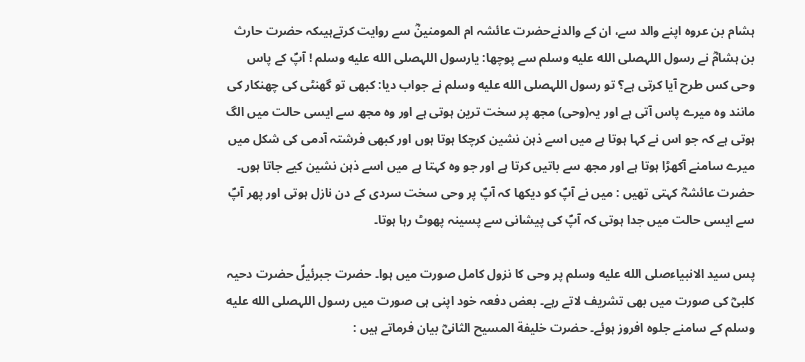ہشام بن عروہ اپنے والد سے، ان کے والدنےحضرت عائشہ ام المومنینؓ سے روایت کرتےہیںکہ حضرت حارث بن ہشامؓ نے رسول اللہصلى الله عليه وسلم سے پوچھا: یارسول اللہصلى الله عليه وسلم ! آپؐ کے پاس وحی کس طرح آیا کرتی ہے؟ تو رسول اللہصلى الله عليه وسلم نے جواب دیا: کبھی تو گھنٹی کی چھنکار کی مانند وہ میرے پاس آتی ہے اور یہ(وحی) مجھ پر سخت ترین ہوتی ہے اور وہ مجھ سے ایسی حالت میں الگ ہوتی ہے کہ جو اس نے کہا ہوتا ہے میں اسے ذہن نشین کرچکا ہوتا ہوں اور کبھی فرشتہ آدمی کی شکل میں میرے سامنے آکھڑا ہوتا ہے اور مجھ سے باتیں کرتا ہے اور جو وہ کہتا ہے میں اسے ذہن نشین کیے جاتا ہوں۔ حضرت عائشہؓ کہتی تھیں : میں نے آپؐ کو دیکھا کہ آپؐ پر وحی سخت سردی کے دن نازل ہوتی اور پھر آپؐ سے ایسی حالت میں جدا ہوتی کہ آپؐ کی پیشانی سے پسینہ پھوٹ رہا ہوتا۔

پس سید الانبیاءصلى الله عليه وسلم پر وحی کا نزول کامل صورت میں ہوا۔ حضرت جبرئیلؑ حضرت دحیہ کلبیؓ کی صورت میں بھی تشریف لاتے رہے۔ بعض دفعہ خود اپنی ہی صورت میں رسول اللہصلى الله عليه وسلم کے سامنے جلوہ افروز ہوئے۔ حضرت خلیفة المسیح الثانیؓ بیان فرماتے ہیں :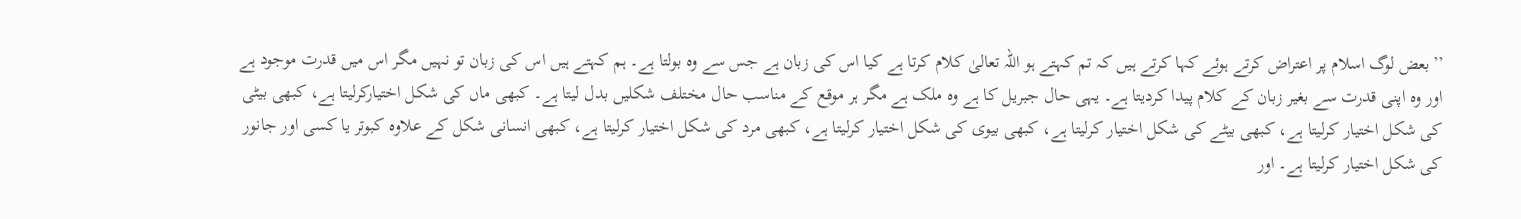’’بعض لوگ اسلام پر اعتراض کرتے ہوئے کہا کرتے ہیں کہ تم کہتے ہو اللہ تعالیٰ کلام کرتا ہے کیا اس کی زبان ہے جس سے وہ بولتا ہے۔ ہم کہتے ہیں اس کی زبان تو نہیں مگر اس میں قدرت موجود ہے اور وہ اپنی قدرت سے بغیر زبان کے کلام پیدا کردیتا ہے۔ یہی حال جبریل کا ہے وہ ملک ہے مگر ہر موقع کے مناسب حال مختلف شکلیں بدل لیتا ہے۔ کبھی ماں کی شکل اختیارکرلیتا ہے، کبھی بیٹی کی شکل اختیار کرلیتا ہے، کبھی بیٹے کی شکل اختیار کرلیتا ہے، کبھی بیوی کی شکل اختیار کرلیتا ہے، کبھی مرد کی شکل اختیار کرلیتا ہے، کبھی انسانی شکل کے علاوہ کبوتر یا کسی اور جانور کی شکل اختیار کرلیتا ہے۔ اور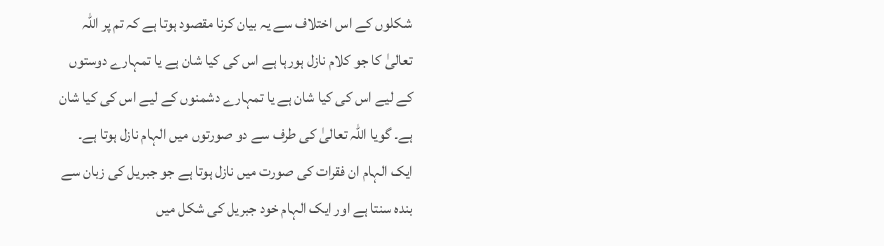شکلوں کے اس اختلاف سے یہ بیان کرنا مقصود ہوتا ہے کہ تم پر اللہ تعالیٰ کا جو کلام نازل ہورہا ہے اس کی کیا شان ہے یا تمہارے دوستوں کے لیے اس کی کیا شان ہے یا تمہارے دشمنوں کے لیے اس کی کیا شان ہے۔ گویا اللہ تعالیٰ کی طرف سے دو صورتوں میں الہام نازل ہوتا ہے۔ ایک الہام ان فقرات کی صورت میں نازل ہوتا ہے جو جبریل کی زبان سے بندہ سنتا ہے اور ایک الہام خود جبریل کی شکل میں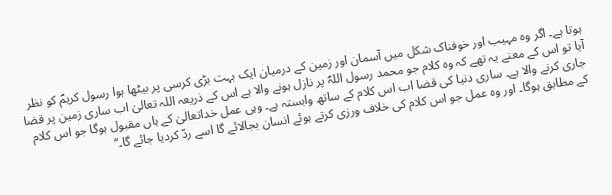ہوتا ہے۔ اگر وہ مہیب اور خوفناک شکل میں آسمان اور زمین کے درمیان ایک بہت بڑی کرسی پر بیٹھا ہوا رسول کریمؐ کو نظر آیا تو اس کے معنے یہ تھے کہ وہ کلام جو محمد رسول اللہؐ پر نازل ہونے والا ہے اس کے ذریعہ اللہ تعالیٰ اب ساری زمین پر قضا جاری کرنے والا ہے۔ ساری دنیا کی قضا اب اس کلام کے ساتھ وابستہ ہے۔ وہی عمل خداتعالیٰ کے ہاں مقبول ہوگا جو اس کلام کے مطابق ہوگا۔ اور وہ عمل جو اس کلام کی خلاف ورزی کرتے ہوئے انسان بجالائے گا اسے ردّ کردیا جائے گا۔‘‘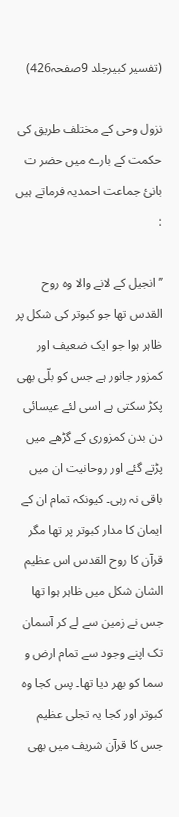(تفسیر کبیرجلد 9صفحہ426)

نزول وحی کے مختلف طریق کی حکمت کے بارے میں حضر ت بانیٔ جماعت احمدیہ فرماتے ہیں :

’’انجیل کے لانے والا وہ روح القدس تھا جو کبوتر کی شکل پر ظاہر ہوا جو ایک ضعیف اور کمزور جانور ہے جس کو بلّی بھی پکڑ سکتی ہے اسی لئے عیسائی دن بدن کمزوری کے گڑھے میں پڑتے گئے اور روحانیت ان میں باقی نہ رہی۔ کیونکہ تمام ان کے ایمان کا مدار کبوتر پر تھا مگر قرآن کا روح القدس اس عظیم الشان شکل میں ظاہر ہوا تھا جس نے زمین سے لے کر آسمان تک اپنے وجود سے تمام ارض و سما کو بھر دیا تھا۔ پس کجا وہ کبوتر اور کجا یہ تجلی عظیم جس کا قرآن شریف میں بھی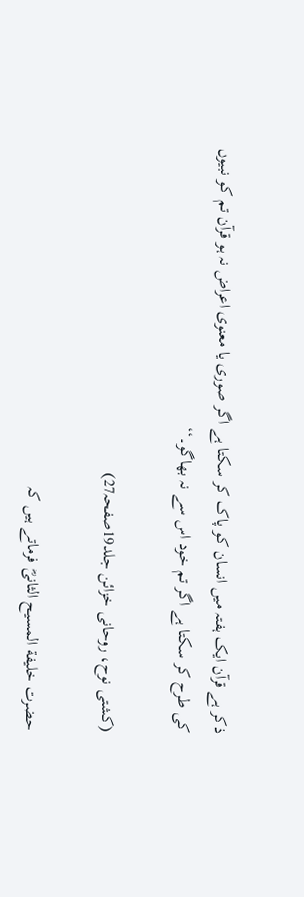ذکر ہے قرآن ایک ہفتہ میں انسان کو پاک کر سکتا ہے اگر صوری یا معنوی اعراض نہ ہو قرآن تم کو نبیوں کی طرح کر سکتا ہے اگر تم خود اس سے نہ بھاگو۔‘‘

(کشتی نوح، روحانی خزائن جلد19صفحہ27)

حضرت خلیفة المسیح الثانیؓ فرماتے ہیں کہ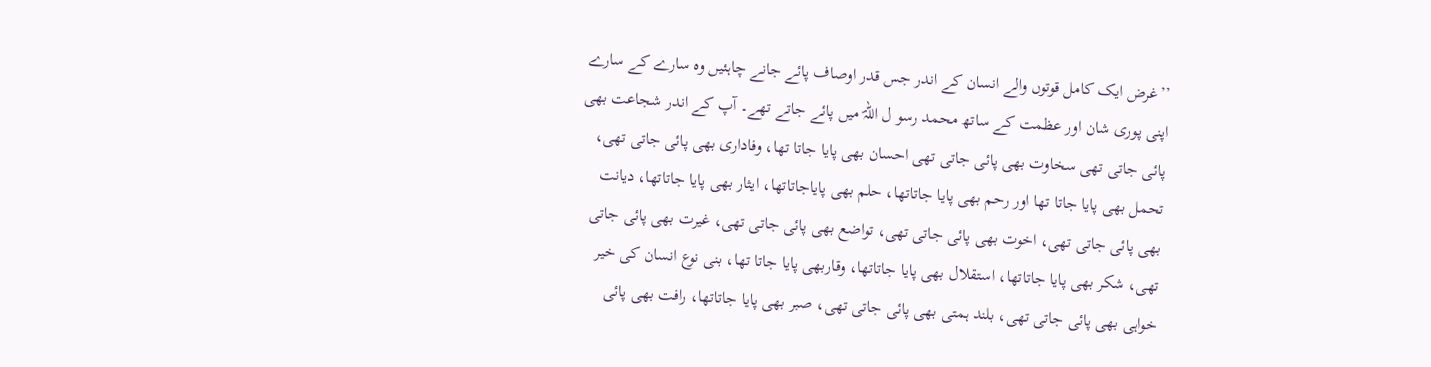’’غرض ایک کامل قوتوں والے انسان کے اندر جس قدر اوصاف پائے جانے چاہئیں وہ سارے کے سارے اپنی پوری شان اور عظمت کے ساتھ محمد رسو ل اللہؐ میں پائے جاتے تھے۔ آپ کے اندر شجاعت بھی پائی جاتی تھی سخاوت بھی پائی جاتی تھی احسان بھی پایا جاتا تھا، وفاداری بھی پائی جاتی تھی، تحمل بھی پایا جاتا تھا اور رحم بھی پایا جاتاتھا، حلم بھی پایاجاتاتھا، ایثار بھی پایا جاتاتھا، دیانت بھی پائی جاتی تھی، اخوت بھی پائی جاتی تھی، تواضع بھی پائی جاتی تھی، غیرت بھی پائی جاتی تھی، شکر بھی پایا جاتاتھا، استقلال بھی پایا جاتاتھا، وقاربھی پایا جاتا تھا، بنی نوع انسان کی خیر خواہی بھی پائی جاتی تھی، بلند ہمتی بھی پائی جاتی تھی، صبر بھی پایا جاتاتھا، رافت بھی پائی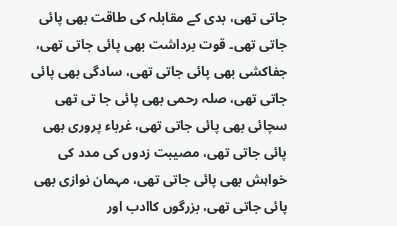جاتی تھی، بدی کے مقابلہ کی طاقت بھی پائی جاتی تھی۔ قوت برداشت بھی پائی جاتی تھی، جفاکشی بھی پائی جاتی تھی، سادگی بھی پائی جاتی تھی، صلہ رحمی بھی پائی جا تی تھی سچائی بھی پائی جاتی تھی، غرباء پروری بھی پائی جاتی تھی، مصیبت زدوں کی مدد کی خواہش بھی پائی جاتی تھی، مہمان نوازی بھی پائی جاتی تھی، بزرگوں کاادب اور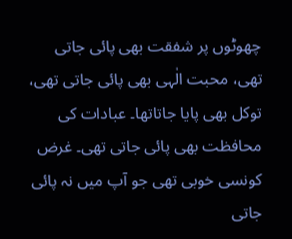چھوٹوں پر شفقت بھی پائی جاتی تھی، محبت الٰہی بھی پائی جاتی تھی، توکل بھی پایا جاتاتھا۔ عبادات کی محافظت بھی پائی جاتی تھی۔ غرض کونسی خوبی تھی جو آپ میں نہ پائی جاتی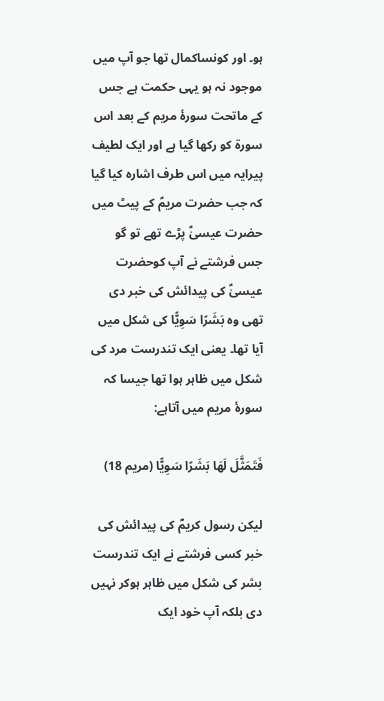ہو۔ اور کونساکمال تھا جو آپ میں موجود نہ ہو یہی حکمت ہے جس کے ماتحت سورۂ مریم کے بعد اس سورۃ کو رکھا گیا ہے اور ایک لطیف پیرایہ میں اس طرف اشارہ کیا گیا کہ جب حضرت مریمؑ کے پیٹ میں حضرت عیسیٰؑ پڑے تھے تو گو جس فرشتے نے آپ کوحضرت عیسیٰؑ کی پیدائش کی خبر دی تھی وہ بَشَرًا سَوِيًّا کی شکل میں آیا تھا۔ یعنی ایک تندرست مرد کی شکل میں ظاہر ہوا تھا جیسا کہ سورۂ مریم میں آتاہے:

فَتَمَثَّلَ لَهَا بَشَرًا سَوِيًّا (مريم 18)

لیکن رسول کریمؐ کی پیدائش کی خبر کسی فرشتے نے ایک تندرست بشر کی شکل میں ظاہر ہوکر نہیں دی بلکہ آپ خود ایک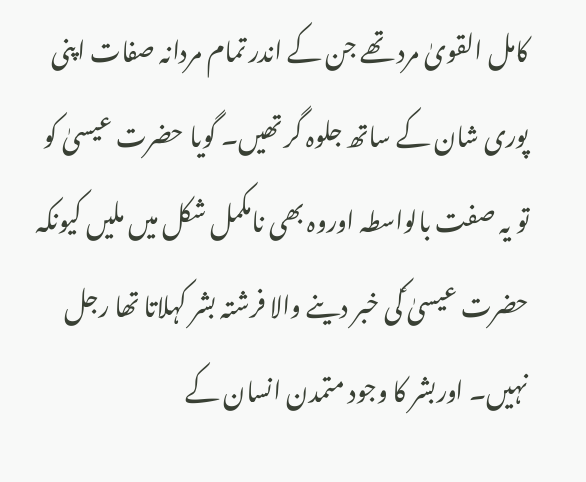کامل القویٰ مرد تھے جن کے اندر تمام مردانہ صفات اپنی پوری شان کے ساتھ جلوہ گر تھیں۔ گویا حضرت عیسیٰ کو تو یہ صفت بالواسطہ اوروہ بھی نامکمل شکل میں ملیں کیونکہ حضرت عیسیٰ ؑکی خبر دینے والا فرشتہ بشر کہلاتا تھا رجل نہیں۔ اوربشر کا وجود متمدن انسان کے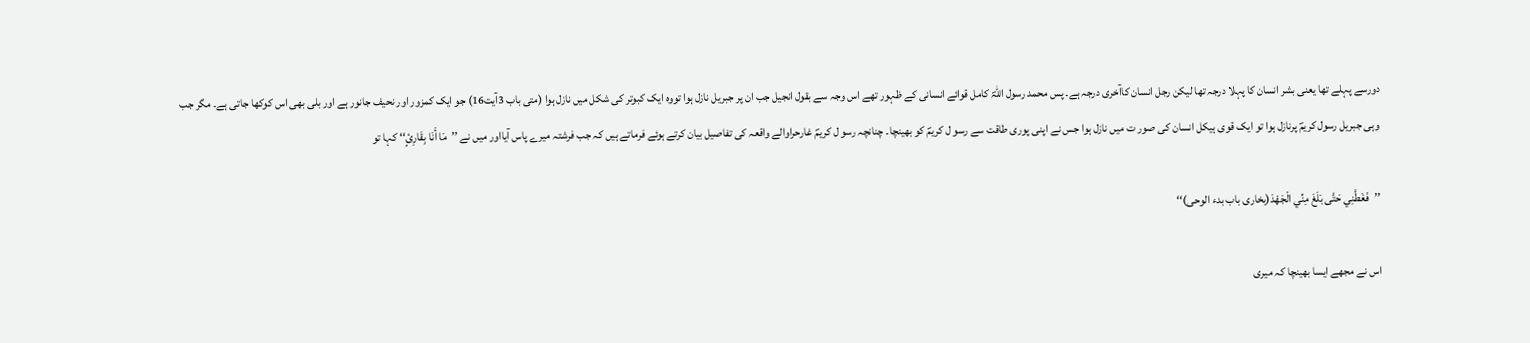دورسے پہلے تھا یعنی بشر انسان کا پہلا درجہ تھا لیکن رجل انسان کاآخری درجہ ہے۔ پس محمد رسول اللہؐ کامل قوائے انسانی کے ظہور تھے اس وجہ سے بقول انجیل جب ان پر جبریل نازل ہوا تووہ ایک کبوتر کی شکل میں نازل ہوا (متی باب 3آیت16) جو ایک کمزور اور نحیف جانور ہے اور بلی بھی اس کوکھا جاتی ہے۔ مگر جب وہی جبریل رسول کریمؐ پرنازل ہوا تو ایک قوی ہیکل انسان کی صور ت میں نازل ہوا جس نے اپنی پوری طاقت سے رسو ل کریمؐ کو بھینچا۔ چنانچہ رسو ل کریمؐ غارحراوالے واقعہ کی تفاصیل بیان کرتے ہوئے فرماتے ہیں کہ جب فرشتہ میرے پاس آیااور میں نے ’’مَا أَنَا بِقَارِئٍ‘‘ کہا تو

’’فَغَطَّنِي حَتَّى بَلَغَ مِنِّي الْجَهْدَ(بخاری باب بدء الوحی)‘‘

اس نے مجھے ایسا بھینچا کہ میری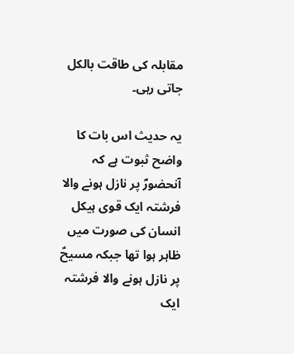مقابلہ کی طاقت بالکل جاتی رہی۔

یہ حدیث اس بات کا واضح ثبوت ہے کہ آنحضورؐ پر نازل ہونے والا فرشتہ ایک قوی ہیکل انسان کی صورت میں ظاہر ہوا تھا جبکہ مسیحؑ پر نازل ہونے والا فرشتہ ایک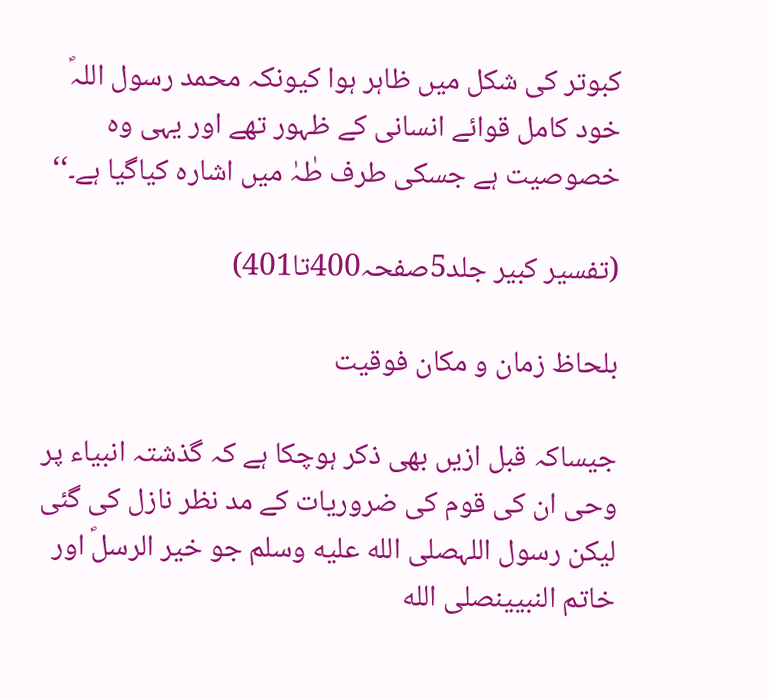کبوتر کی شکل میں ظاہر ہوا کیونکہ محمد رسول اللہؐ خود کامل قوائے انسانی کے ظہور تھے اور یہی وہ خصوصیت ہے جسکی طرف طٰہٰ میں اشارہ کیاگیا ہے۔‘‘

(تفسیر کبیر جلد5صفحہ400تا401)

بلحاظ زمان و مکان فوقیت

جیساکہ قبل ازیں بھی ذکر ہوچکا ہے کہ گذشتہ انبیاء پر وحی ان کی قوم کی ضروریات کے مد نظر نازل کی گئی لیکن رسول اللہصلى الله عليه وسلم جو خیر الرسلؐ اور خاتم النبیینصلى الله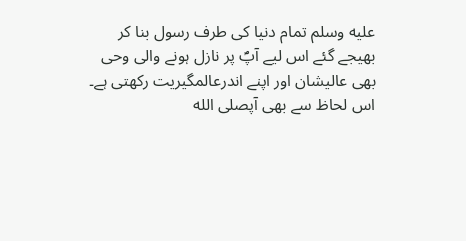عليه وسلم تمام دنیا کی طرف رسول بنا کر بھیجے گئے اس لیے آپؐ پر نازل ہونے والی وحی بھی عالیشان اور اپنے اندرعالمگیریت رکھتی ہے۔ اس لحاظ سے بھی آپصلى الله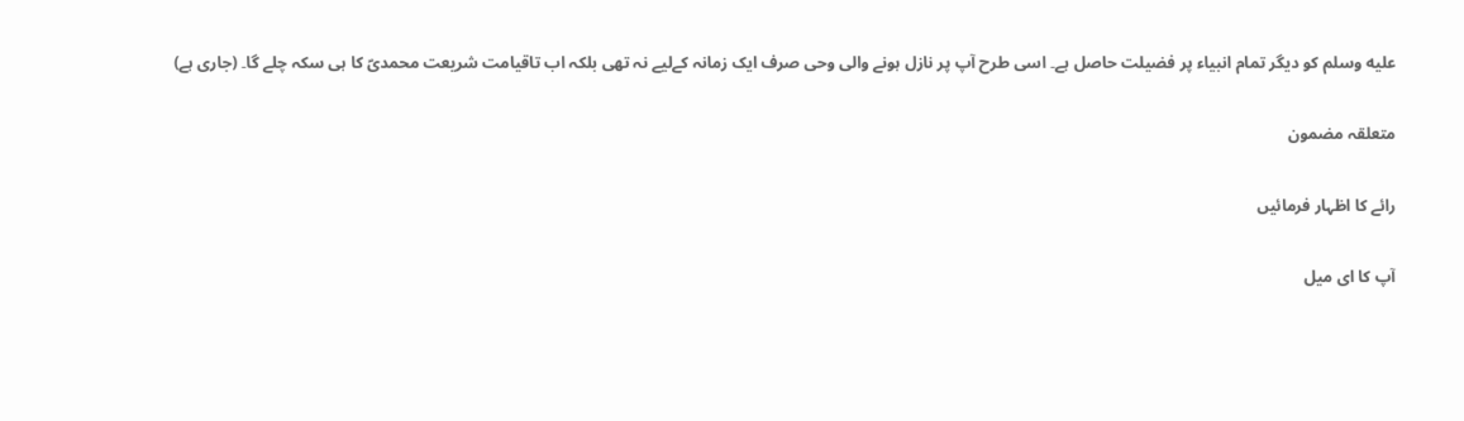عليه وسلم کو دیگر تمام انبیاء پر فضیلت حاصل ہے۔ اسی طرح آپ پر نازل ہونے والی وحی صرف ایک زمانہ کےلیے نہ تھی بلکہ اب تاقیامت شریعت محمدیؐ کا ہی سکہ چلے گا۔ (جاری ہے)

متعلقہ مضمون

رائے کا اظہار فرمائیں

آپ کا ای میل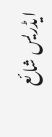ایڈریس شائع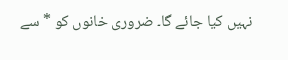نہیں کیا جائے گا۔ ضروری خانوں کو * سے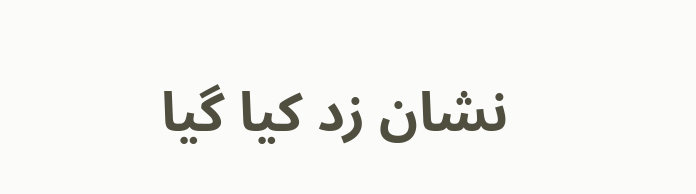نشان زد کیا گیا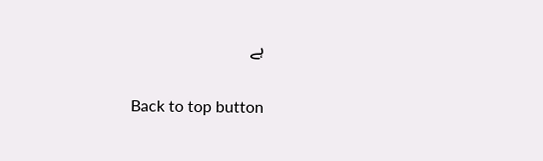ہے

Back to top button